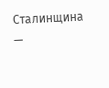Сталинщина —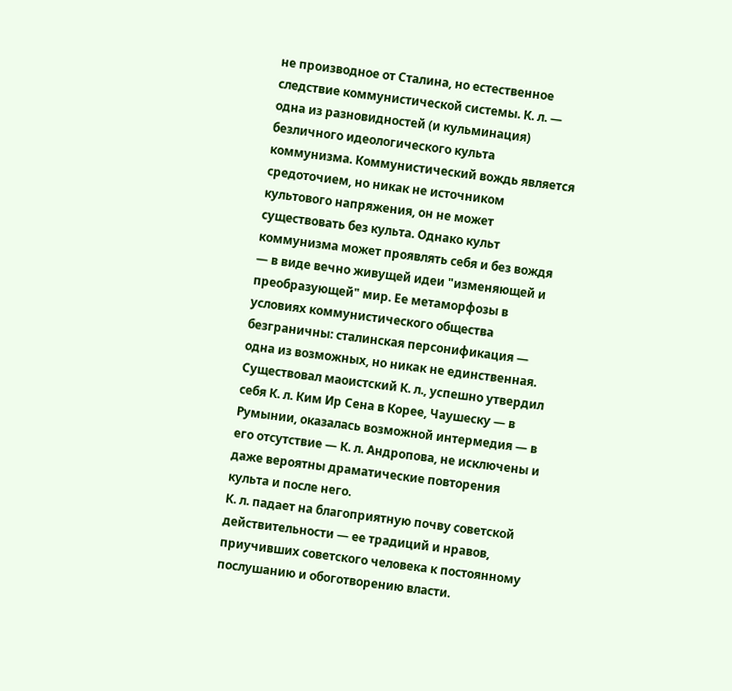не производное от Сталина, но естественное следствие коммунистической системы. К. л. — одна из разновидностей (и кульминация) безличного идеологического культа коммунизма. Коммунистический вождь является средоточием, но никак не источником культового напряжения, он не может существовать без культа. Однако культ коммунизма может проявлять себя и без вождя — в виде вечно живущей идеи "изменяющей и преобразующей" мир. Ее метаморфозы в условиях коммунистического общества безграничны: сталинская персонификация — одна из возможных, но никак не единственная. Существовал маоистский К. л., успешно утвердил себя К. л. Ким Ир Сена в Корее, Чаушеску — в Румынии, оказалась возможной интермедия — в его отсутствие — К. л. Андропова, не исключены и даже вероятны драматические повторения культа и после него.
К. л. падает на благоприятную почву советской действительности — ее традиций и нравов, приучивших советского человека к постоянному послушанию и обоготворению власти.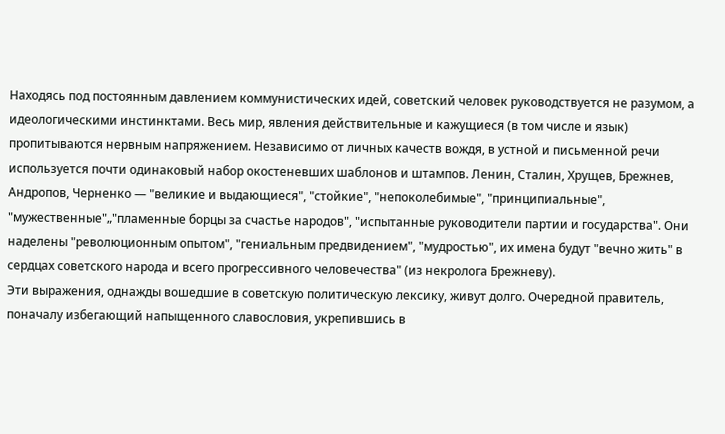Находясь под постоянным давлением коммунистических идей, советский человек руководствуется не разумом, а идеологическими инстинктами. Весь мир, явления действительные и кажущиеся (в том числе и язык) пропитываются нервным напряжением. Независимо от личных качеств вождя, в устной и письменной речи используется почти одинаковый набор окостеневших шаблонов и штампов. Ленин, Сталин, Хрущев, Брежнев, Андропов, Черненко — "великие и выдающиеся", "стойкие", "непоколебимые", "принципиальные", "мужественные"„"пламенные борцы за счастье народов", "испытанные руководители партии и государства". Они наделены "революционным опытом", "гениальным предвидением", "мудростью", их имена будут "вечно жить" в сердцах советского народа и всего прогрессивного человечества" (из некролога Брежневу).
Эти выражения, однажды вошедшие в советскую политическую лексику, живут долго. Очередной правитель, поначалу избегающий напыщенного славословия, укрепившись в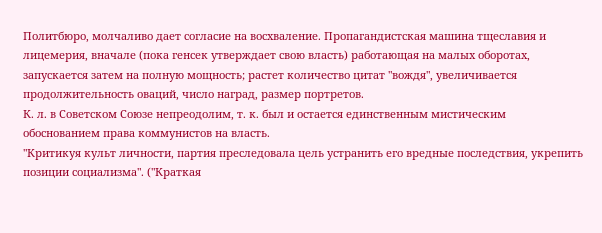Политбюро, молчаливо дает согласие на восхваление. Пропагандистская машина тщеславия и лицемерия, вначале (пока генсек утверждает свою власть) работающая на малых оборотах, запускается затем на полную мощность; растет количество цитат "вождя", увеличивается продолжительность оваций, число наград, размер портретов.
К. л. в Советском Союзе непреодолим, т. к. был и остается единственным мистическим обоснованием права коммунистов на власть.
"Критикуя культ личности, партия преследовала цель устранить его вредные последствия, укрепить позиции социализма". ("Краткая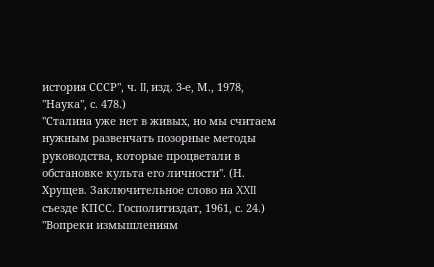история СССР", ч. II, изд. 3-е, М., 1978, "Наука", с. 478.)
"Сталина уже нет в живых, но мы считаем нужным развенчать позорные методы руководства, которые процветали в обстановке культа его личности". (Н. Хрущев. Заключительное слово на XXII съезде КПСС. Госполитиздат, 1961, с. 24.)
"Вопреки измышлениям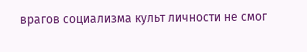врагов социализма культ личности не смог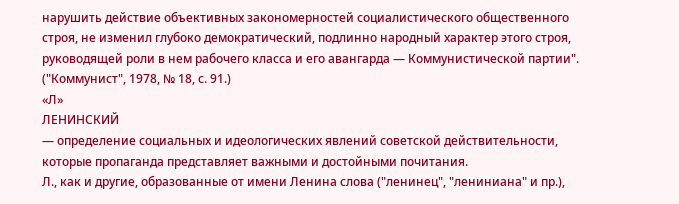нарушить действие объективных закономерностей социалистического общественного строя, не изменил глубоко демократический, подлинно народный характер этого строя, руководящей роли в нем рабочего класса и его авангарда — Коммунистической партии". ("Коммунист", 1978, № 18, с. 91.)
«Л»
ЛЕНИНСКИЙ
— определение социальных и идеологических явлений советской действительности, которые пропаганда представляет важными и достойными почитания.
Л., как и другие, образованные от имени Ленина слова ("ленинец", "лениниана" и пр.),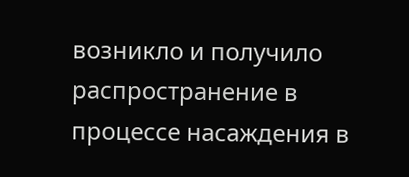возникло и получило распространение в процессе насаждения в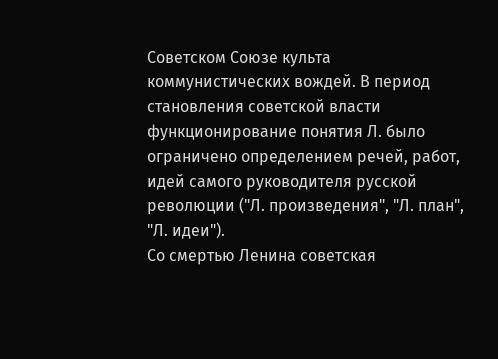Советском Союзе культа коммунистических вождей. В период становления советской власти функционирование понятия Л. было ограничено определением речей, работ, идей самого руководителя русской революции ("Л. произведения", "Л. план", "Л. идеи").
Со смертью Ленина советская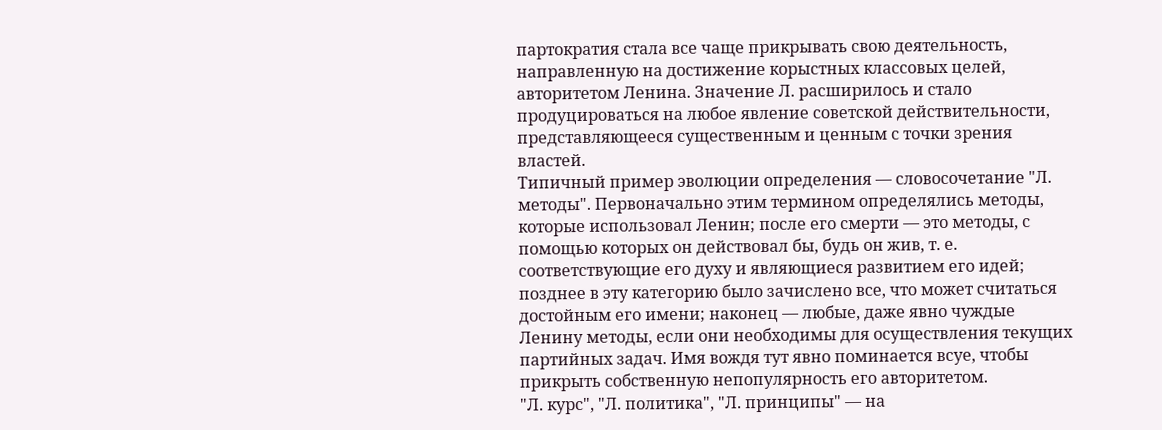партократия стала все чаще прикрывать свою деятельность, направленную на достижение корыстных классовых целей, авторитетом Ленина. Значение Л. расширилось и стало продуцироваться на любое явление советской действительности, представляющееся существенным и ценным с точки зрения властей.
Типичный пример эволюции определения — словосочетание "Л. методы". Первоначально этим термином определялись методы, которые использовал Ленин; после его смерти — это методы, с помощью которых он действовал бы, будь он жив, т. е. соответствующие его духу и являющиеся развитием его идей; позднее в эту категорию было зачислено все, что может считаться достойным его имени; наконец — любые, даже явно чуждые Ленину методы, если они необходимы для осуществления текущих партийных задач. Имя вождя тут явно поминается всуе, чтобы прикрыть собственную непопулярность его авторитетом.
"Л. курс", "Л. политика", "Л. принципы" — на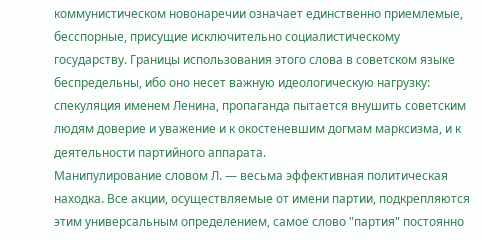коммунистическом новонаречии означает единственно приемлемые, бесспорные, присущие исключительно социалистическому государству. Границы использования этого слова в советском языке беспредельны, ибо оно несет важную идеологическую нагрузку: спекуляция именем Ленина, пропаганда пытается внушить советским людям доверие и уважение и к окостеневшим догмам марксизма, и к деятельности партийного аппарата.
Манипулирование словом Л. — весьма эффективная политическая находка. Все акции, осуществляемые от имени партии, подкрепляются этим универсальным определением, самое слово "партия" постоянно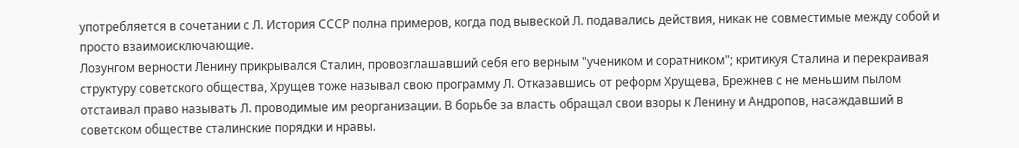употребляется в сочетании с Л. История СССР полна примеров, когда под вывеской Л. подавались действия, никак не совместимые между собой и просто взаимоисключающие.
Лозунгом верности Ленину прикрывался Сталин, провозглашавший себя его верным "учеником и соратником"; критикуя Сталина и перекраивая структуру советского общества, Хрущев тоже называл свою программу Л. Отказавшись от реформ Хрущева, Брежнев с не меньшим пылом отстаивал право называть Л. проводимые им реорганизации. В борьбе за власть обращал свои взоры к Ленину и Андропов, насаждавший в советском обществе сталинские порядки и нравы.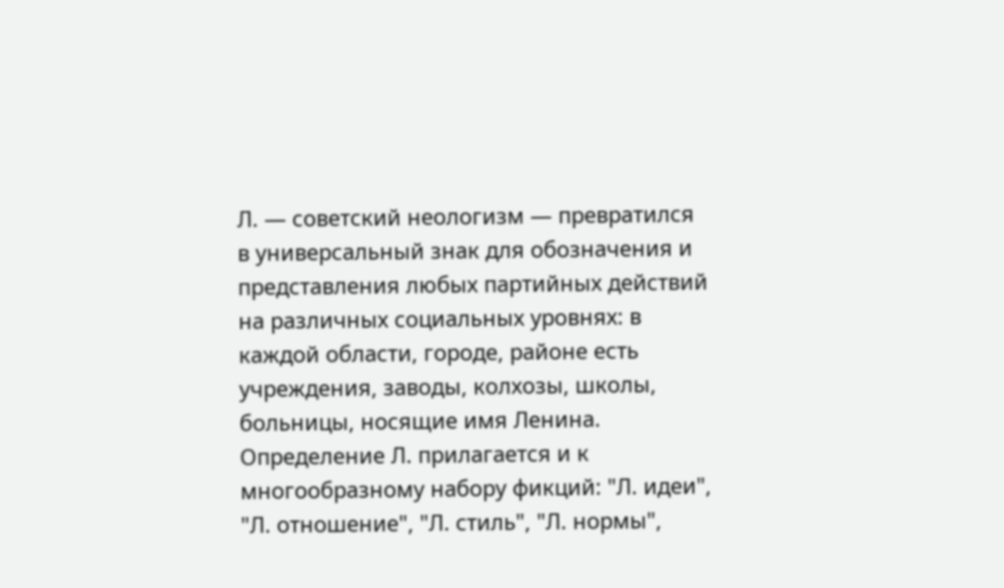Л. — советский неологизм — превратился в универсальный знак для обозначения и представления любых партийных действий на различных социальных уровнях: в каждой области, городе, районе есть учреждения, заводы, колхозы, школы, больницы, носящие имя Ленина. Определение Л. прилагается и к многообразному набору фикций: "Л. идеи", "Л. отношение", "Л. стиль", "Л. нормы",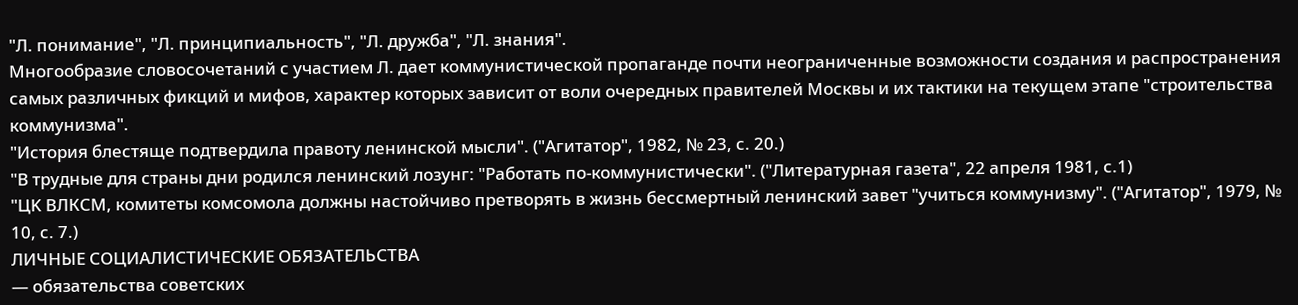"Л. понимание", "Л. принципиальность", "Л. дружба", "Л. знания".
Многообразие словосочетаний с участием Л. дает коммунистической пропаганде почти неограниченные возможности создания и распространения самых различных фикций и мифов, характер которых зависит от воли очередных правителей Москвы и их тактики на текущем этапе "строительства коммунизма".
"История блестяще подтвердила правоту ленинской мысли". ("Агитатор", 1982, № 23, с. 20.)
"В трудные для страны дни родился ленинский лозунг: "Работать по-коммунистически". ("Литературная газета", 22 апреля 1981, с.1)
"ЦK ВЛКСМ, комитеты комсомола должны настойчиво претворять в жизнь бессмертный ленинский завет "учиться коммунизму". ("Агитатор", 1979, № 10, с. 7.)
ЛИЧНЫЕ СОЦИАЛИСТИЧЕСКИЕ ОБЯЗАТЕЛЬСТВА
— обязательства советских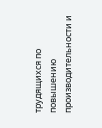трудящихся по повышению производительности и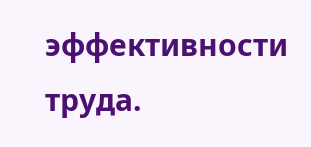эффективности труда.